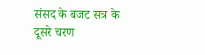संसद के बजट सत्र के दूसरे चरण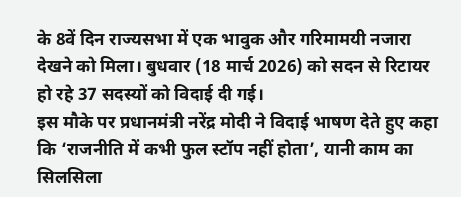के 8वें दिन राज्यसभा में एक भावुक और गरिमामयी नजारा देखने को मिला। बुधवार (18 मार्च 2026) को सदन से रिटायर हो रहे 37 सदस्यों को विदाई दी गई।
इस मौके पर प्रधानमंत्री नरेंद्र मोदी ने विदाई भाषण देते हुए कहा कि ‘राजनीति में कभी फुल स्टॉप नहीं होता’, यानी काम का सिलसिला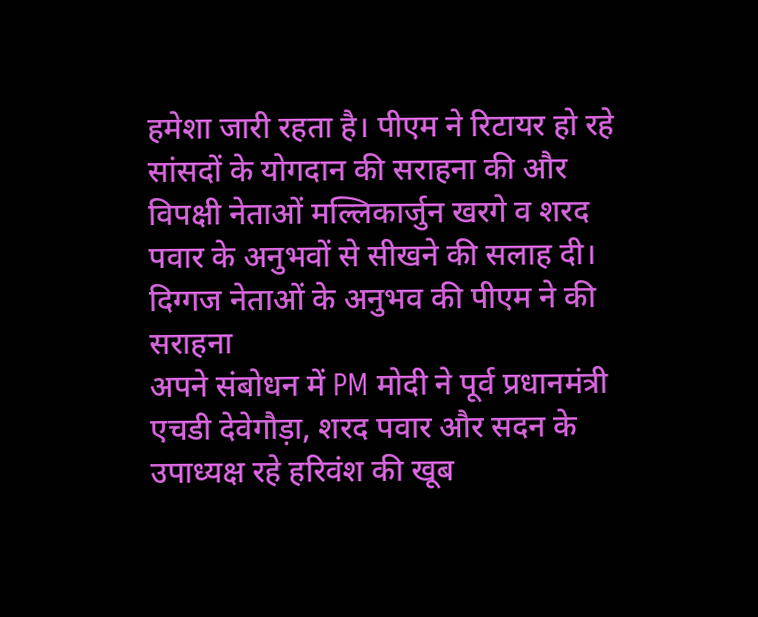हमेशा जारी रहता है। पीएम ने रिटायर हो रहे सांसदों के योगदान की सराहना की और विपक्षी नेताओं मल्लिकार्जुन खरगे व शरद पवार के अनुभवों से सीखने की सलाह दी।
दिग्गज नेताओं के अनुभव की पीएम ने की सराहना
अपने संबोधन में PM मोदी ने पूर्व प्रधानमंत्री एचडी देवेगौड़ा, शरद पवार और सदन के उपाध्यक्ष रहे हरिवंश की खूब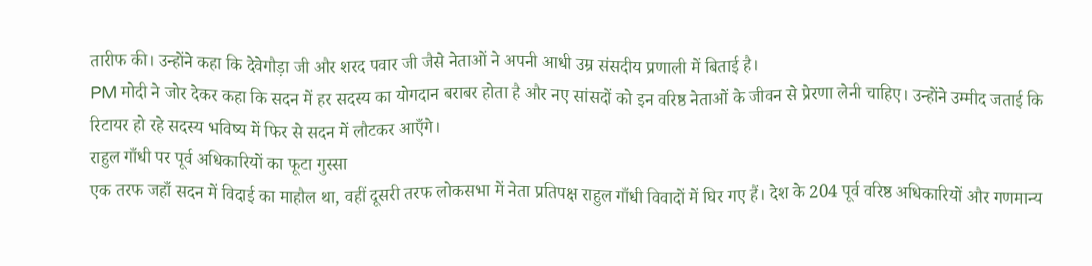तारीफ की। उन्होंने कहा कि देवेगौड़ा जी और शरद पवार जी जैसे नेताओं ने अपनी आधी उम्र संसदीय प्रणाली में बिताई है।
PM मोदी ने जोर देकर कहा कि सदन में हर सदस्य का योगदान बराबर होता है और नए सांसदों को इन वरिष्ठ नेताओं के जीवन से प्रेरणा लेनी चाहिए। उन्होंने उम्मीद जताई कि रिटायर हो रहे सदस्य भविष्य में फिर से सदन में लौटकर आएँगे।
राहुल गाँधी पर पूर्व अधिकारियों का फूटा गुस्सा
एक तरफ जहाँ सदन में विदाई का माहौल था, वहीं दूसरी तरफ लोकसभा में नेता प्रतिपक्ष राहुल गाँधी विवादों में घिर गए हैं। देश के 204 पूर्व वरिष्ठ अधिकारियों और गणमान्य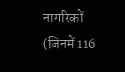नागरिकों (जिनमें 116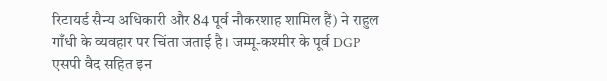रिटायर्ड सैन्य अधिकारी और 84 पूर्व नौकरशाह शामिल हैं) ने राहुल गाँधी के व्यवहार पर चिंता जताई है। जम्मू-कश्मीर के पूर्व DGP एसपी वैद सहित इन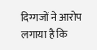दिग्गजों ने आरोप लगाया है कि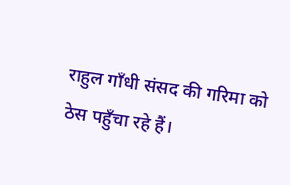राहुल गाँधी संसद की गरिमा को ठेस पहुँचा रहे हैं।